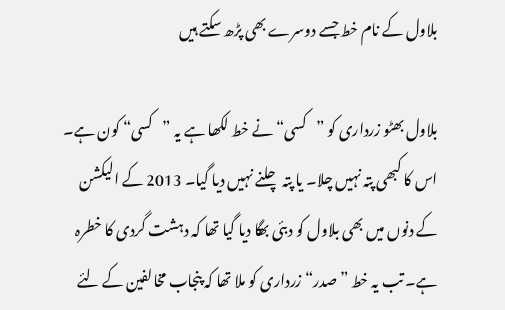بلاول کے نام خط جسے دوسرے بھی پڑھ سکتے ہیں

بلاول بھٹو زرداری کو ”کسی“ نے خط لکھا ہے یہ ”کسی“ کون ہے۔ اس کا کبھی پتہ نہیں چلا۔ یا پتہ چلنے نہیں دیا گیا۔ 2013 کے الیکشن کے دنوں میں بھی بلاول کو دبئی بھگا دیا گیا تھا کہ دہشت گردی کا خطرہ ہے۔ تب یہ خط ”صدر“ زرداری کو ملا تھا کہ پنجاب مخالفین کے لئے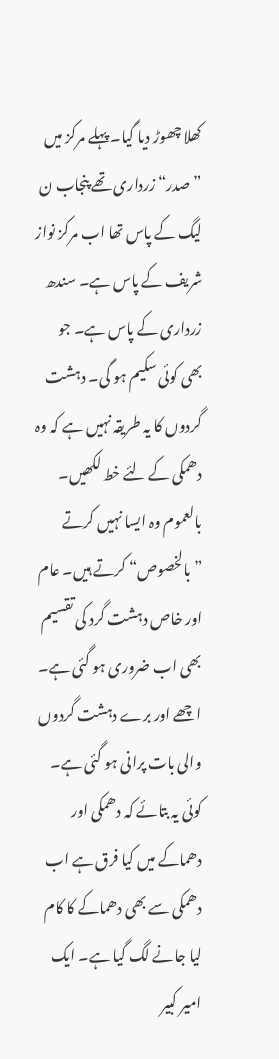کھلا چھوڑ دیا گیا۔ پہلے مرکز میں ”صدر“ زرداری تھے پنجاب ن لیگ کے پاس تھا اب مرکز نواز شریف کے پاس ہے۔ سندھ زرداری کے پاس ہے۔ جو بھی کوئی سکیم ہو گی۔ دہشت گردوں کا یہ طریقہ نہیں ہے کہ وہ دھمکی کے لئے خط لکھیں۔ بالعموم وہ ایسا نہیں کرتے ”بالخصوص“ کرتے ہیں۔ عام اور خاص دہشت گرد کی تقسیم بھی اب ضروری ہو گئی ہے۔ اچھے اور برے دہشت گردوں والی بات پرانی ہو گئی ہے۔ کوئی یہ بتائے کہ دھمکی اور دھماکے میں کیا فرق ہے اب دھمکی سے بھی دھماکے کا کام لیا جانے لگ گیا ہے۔ ایک امیر کبیر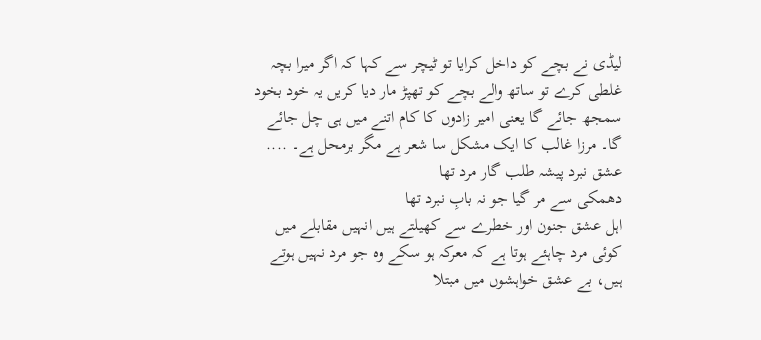لیڈی نے بچے کو داخل کرایا تو ٹیچر سے کہا کہ اگر میرا بچہ غلطی کرے تو ساتھ والے بچے کو تھپڑ مار دیا کریں یہ خود بخود سمجھ جائے گا یعنی امیر زادوں کا کام اتنے میں ہی چل جائے گا۔ مرزا غالب کا ایک مشکل سا شعر ہے مگر برمحل ہے۔ ....
عشق نبرد پیشہ طلب گار مرد تھا
دھمکی سے مر گیا جو نہ بابِ نبرد تھا
اہل عشق جنون اور خطرے سے کھیلتے ہیں انہیں مقابلے میں کوئی مرد چاہئے ہوتا ہے کہ معرکہ ہو سکے وہ جو مرد نہیں ہوتے ہیں، بے عشق خواہشوں میں مبتلا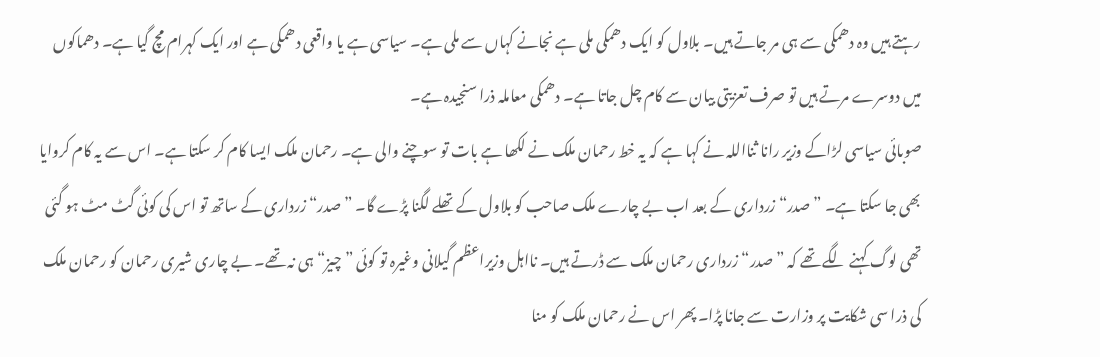رہتے ہیں وہ دھمکی سے ہی مر جاتے ہیں۔ بلاول کو ایک دھمکی ملی ہے نجانے کہاں سے ملی ہے۔ سیاسی ہے یا واقعی دھمکی ہے اور ایک کہرام مچ گیا ہے۔ دھماکوں میں دوسرے مرتے ہیں تو صرف تعزیتی بیان سے کام چل جاتا ہے۔ دھمکی معاملہ ذرا سنجیدہ ہے۔
صوبائی سیاسی لڑاکے وزیر رانا ثنااللہ نے کہا ہے کہ یہ خط رحمان ملک نے لکھا ہے بات تو سوچنے والی ہے۔ رحمان ملک ایسا کام کر سکتا ہے۔ اس سے یہ کام کروایا بھی جا سکتا ہے۔ ”صدر“ زرداری کے بعد اب بے چارے ملک صاحب کو بلاول کے تھلے لگنا پڑے گا۔ ”صدر“ زرداری کے ساتھ تو اس کی کوئی گٹ مٹ ہو گئی تھی لوگ کہنے لگے تھے کہ ”صدر“ زرداری رحمان ملک سے ڈرتے ہیں۔ نااہل وزیراعظم گیلانی وغیرہ تو کوئی ”چیز“ ہی نہ تھے۔ بے چاری شیری رحمان کو رحمان ملک کی ذرا سی شکایت پر وزارت سے جانا پڑا۔ پھر اس نے رحمان ملک کو منا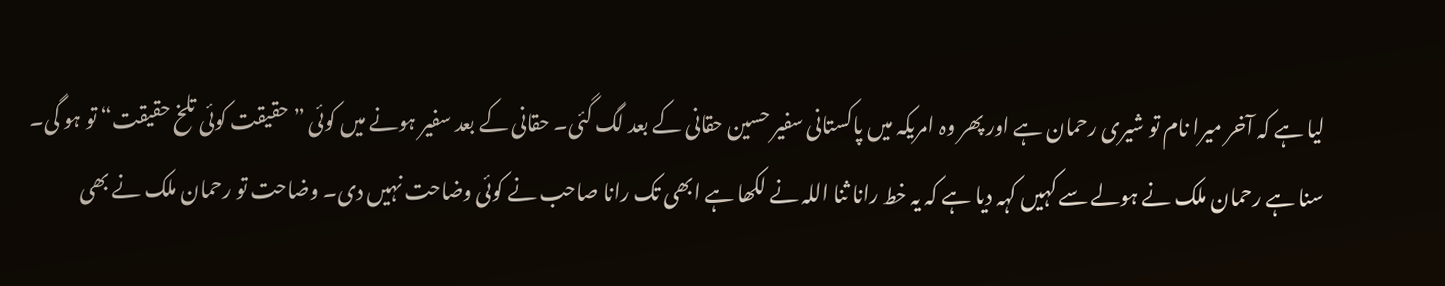لیا ہے کہ آخر میرا نام تو شیری رحمان ہے اور پھر وہ امریکہ میں پاکستانی سفیر حسین حقانی کے بعد لگ گئی۔ حقانی کے بعد سفیر ہونے میں کوئی ”حقیقت کوئی تلخ حقیقت“ تو ہو گی۔
سنا ہے رحمان ملک نے ہولے سے کہیں کہہ دیا ہے کہ یہ خط رانا ثنا اللہ نے لکھا ہے ابھی تک رانا صاحب نے کوئی وضاحت نہیں دی۔ وضاحت تو رحمان ملک نے بھی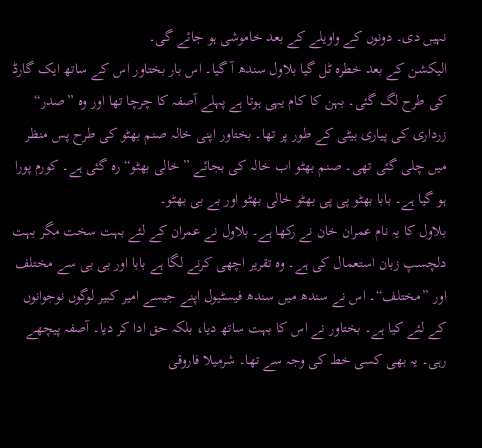نہیں دی۔ دونوں کے واویلے کے بعد خاموشی ہو جائے گی۔
الیکشن کے بعد خطرہ ٹل گیا بلاول سندھ آ گیا۔ اس بار بختاور اس کے ساتھ ایک گارڈ کی طرح لگ گئی۔ بہن کا کام یہی ہوتا ہے پہلے آصفہ کا چرچا تھا اور وہ ”صدر“ زرداری کی پیاری بیٹی کے طور پر تھا۔ بختاور اپنی خالہ صنم بھٹو کی طرح پس منظر میں چلی گئی تھی۔ صنم بھٹو اب خالہ کی بجائے ”خالی بھٹو“ رہ گئی ہے۔ کورم پورا ہو گیا ہے۔ بابا بھٹو پی پی بھٹو خالی بھٹو اور بے بی بھٹو۔
بلاول کا یہ نام عمران خان نے رکھا ہے۔ بلاول نے عمران کے لئے بہت سخت مگر بہت دلچسپ زبان استعمال کی ہے۔ وہ تقریر اچھی کرنے لگا ہے بابا اور بی بی سے مختلف اور ”مختلف“۔ اس نے سندھ میں سندھ فیسٹیول اپنے جیسے امیر کبیر لوگوں نوجوانوں کے لئے کیا ہے۔ بختاور نے اس کا بہت ساتھ دیا، بلکہ حق ادا کر دیا۔ آصفہ پیچھے رہی۔ یہ بھی کسی خط کی وجہ سے تھا۔ شرمیلا فاروقی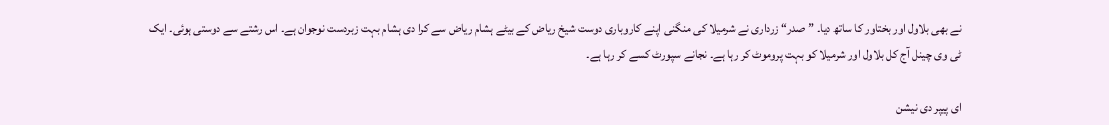نے بھی بلاول اور بختاور کا ساتھ دیا۔ ”صدر“ زرداری نے شرمیلا کی منگنی اپنے کاروباری دوست شیخ ریاض کے بیٹے ہشام ریاض سے کرا دی ہشام بہت زبردست نوجوان ہے۔ اس رشتے سے دوستی ہوئی۔ ایک ٹی وی چینل آج کل بلاول اور شرمیلا کو بہت پروموٹ کر رہا ہے۔ نجانے سپورٹ کسے کر رہا ہے۔

ای پیپر دی نیشن